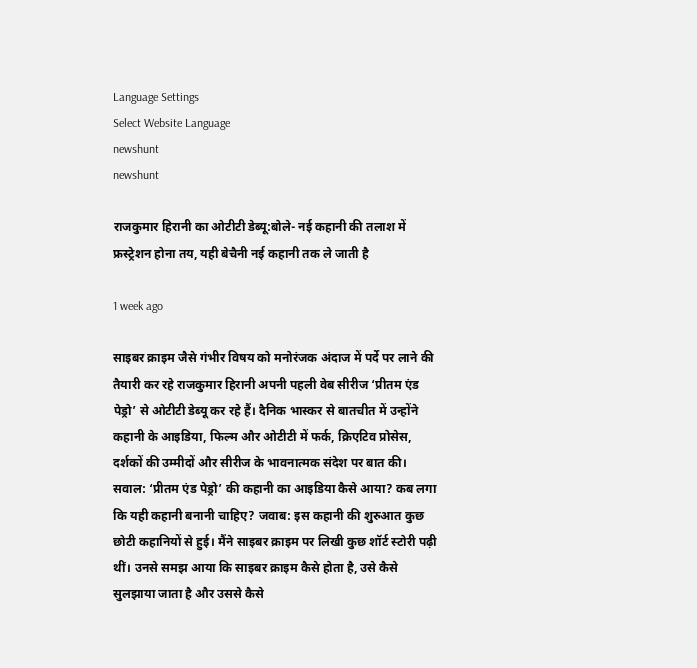Language Settings
Select Website Language
newshunt
newshunt

राजकुमार हिरानी का ओटीटी डेब्यू:बोले- नई कहानी की तलाश में फ्रस्ट्रेशन होना तय, यही बेचैनी नई कहानी तक ले जाती है

1 week ago

साइबर क्राइम जैसे गंभीर विषय को मनोरंजक अंदाज में पर्दे पर लाने की तैयारी कर रहे राजकुमार हिरानी अपनी पहली वेब सीरीज ‘प्रीतम एंड पेड्रो’ से ओटीटी डेब्यू कर रहे हैं। दैनिक भास्कर से बातचीत में उन्होंने कहानी के आइडिया, फिल्म और ओटीटी में फर्क, क्रिएटिव प्रोसेस, दर्शकों की उम्मीदों और सीरीज के भावनात्मक संदेश पर बात की। सवाल: ‘प्रीतम एंड पेड्रो’ की कहानी का आइडिया कैसे आया? कब लगा कि यही कहानी बनानी चाहिए? जवाब: इस कहानी की शुरुआत कुछ छोटी कहानियों से हुई। मैंने साइबर क्राइम पर लिखी कुछ शॉर्ट स्टोरी पढ़ी थीं। उनसे समझ आया कि साइबर क्राइम कैसे होता है, उसे कैसे सुलझाया जाता है और उससे कैसे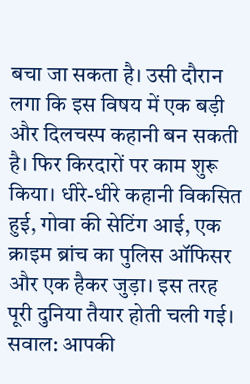बचा जा सकता है। उसी दौरान लगा कि इस विषय में एक बड़ी और दिलचस्प कहानी बन सकती है। फिर किरदारों पर काम शुरू किया। धीरे-धीरे कहानी विकसित हुई, गोवा की सेटिंग आई, एक क्राइम ब्रांच का पुलिस ऑफिसर और एक हैकर जुड़ा। इस तरह पूरी दुनिया तैयार होती चली गई। सवाल: आपकी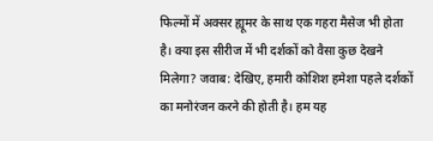फिल्मों में अक्सर ह्यूमर के साथ एक गहरा मैसेज भी होता है। क्या इस सीरीज में भी दर्शकों को वैसा कुछ देखने मिलेगा? जवाब: देखिए, हमारी कोशिश हमेशा पहले दर्शकों का मनोरंजन करने की होती है। हम यह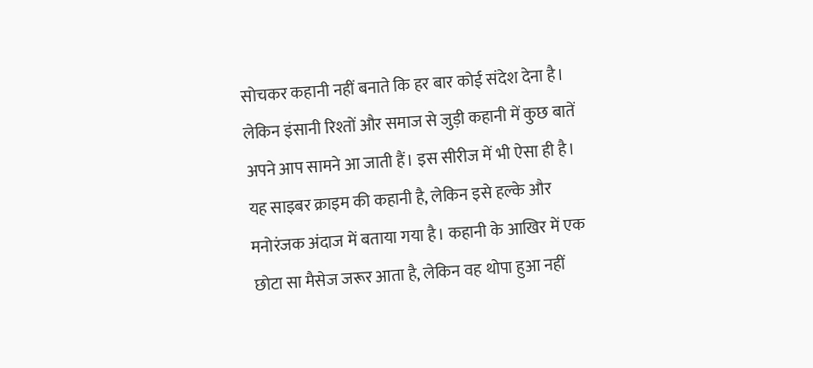सोचकर कहानी नहीं बनाते कि हर बार कोई संदेश देना है। लेकिन इंसानी रिश्तों और समाज से जुड़ी कहानी में कुछ बातें अपने आप सामने आ जाती हैं। इस सीरीज में भी ऐसा ही है। यह साइबर क्राइम की कहानी है, लेकिन इसे हल्के और मनोरंजक अंदाज में बताया गया है। कहानी के आखिर में एक छोटा सा मैसेज जरूर आता है, लेकिन वह थोपा हुआ नहीं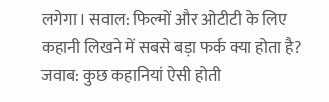लगेगा। सवाल: फिल्मों और ओटीटी के लिए कहानी लिखने में सबसे बड़ा फर्क क्या होता है? जवाब: कुछ कहानियां ऐसी होती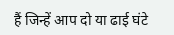हैं जिन्हें आप दो या ढाई घंटे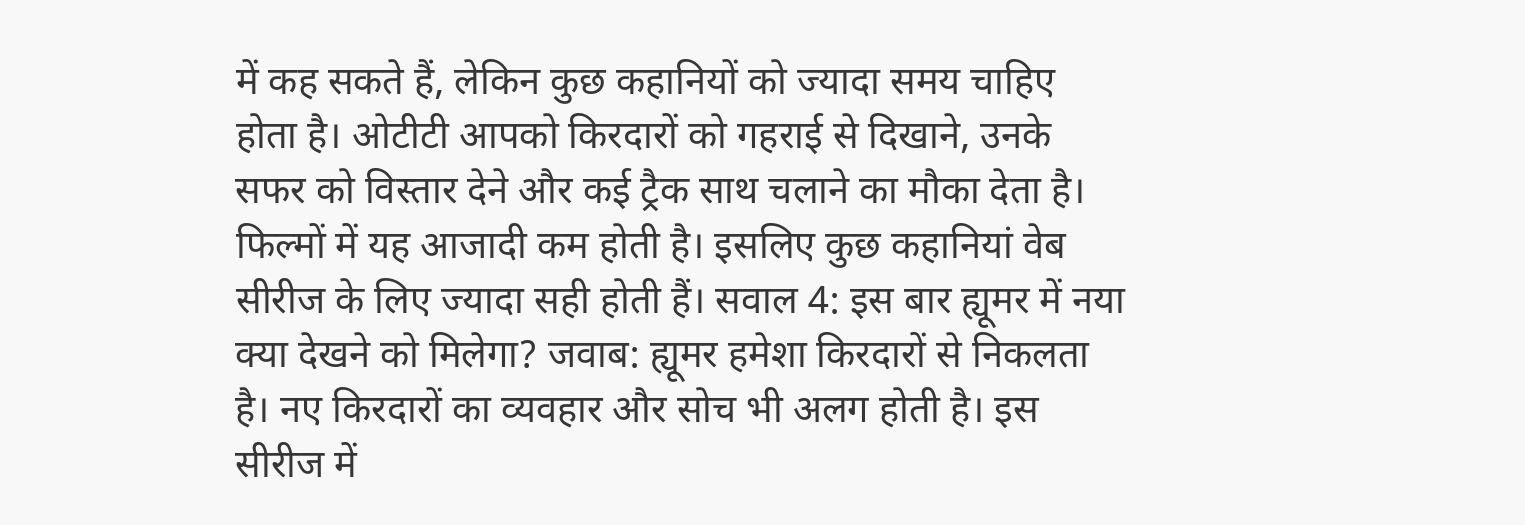में कह सकते हैं, लेकिन कुछ कहानियों को ज्यादा समय चाहिए होता है। ओटीटी आपको किरदारों को गहराई से दिखाने, उनके सफर को विस्तार देने और कई ट्रैक साथ चलाने का मौका देता है। फिल्मों में यह आजादी कम होती है। इसलिए कुछ कहानियां वेब सीरीज के लिए ज्यादा सही होती हैं। सवाल 4: इस बार ह्यूमर में नया क्या देखने को मिलेगा? जवाब: ह्यूमर हमेशा किरदारों से निकलता है। नए किरदारों का व्यवहार और सोच भी अलग होती है। इस सीरीज में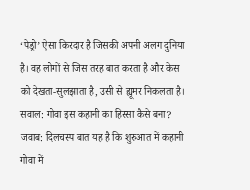‘पेड्रो’ ऐसा किरदार है जिसकी अपनी अलग दुनिया है। वह लोगों से जिस तरह बात करता है और केस को देखता-सुलझाता है, उसी से ह्यूमर निकलता है। सवाल: गोवा इस कहानी का हिस्सा कैसे बना? जवाब: दिलचस्प बात यह है कि शुरुआत में कहानी गोवा में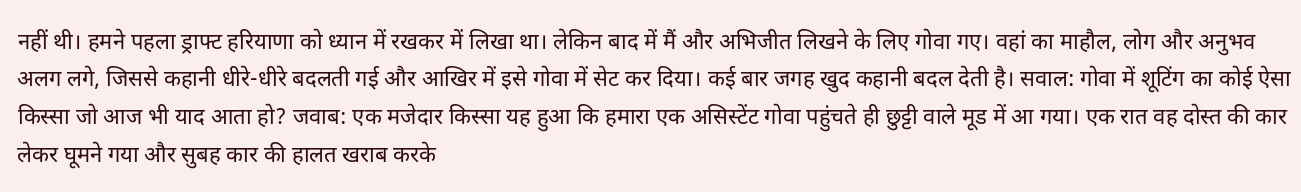नहीं थी। हमने पहला ड्राफ्ट हरियाणा को ध्यान में रखकर में लिखा था। लेकिन बाद में मैं और अभिजीत लिखने के लिए गोवा गए। वहां का माहौल, लोग और अनुभव अलग लगे, जिससे कहानी धीरे-धीरे बदलती गई और आखिर में इसे गोवा में सेट कर दिया। कई बार जगह खुद कहानी बदल देती है। सवाल: गोवा में शूटिंग का कोई ऐसा किस्सा जो आज भी याद आता हो? जवाब: एक मजेदार किस्सा यह हुआ कि हमारा एक असिस्टेंट गोवा पहुंचते ही छुट्टी वाले मूड में आ गया। एक रात वह दोस्त की कार लेकर घूमने गया और सुबह कार की हालत खराब करके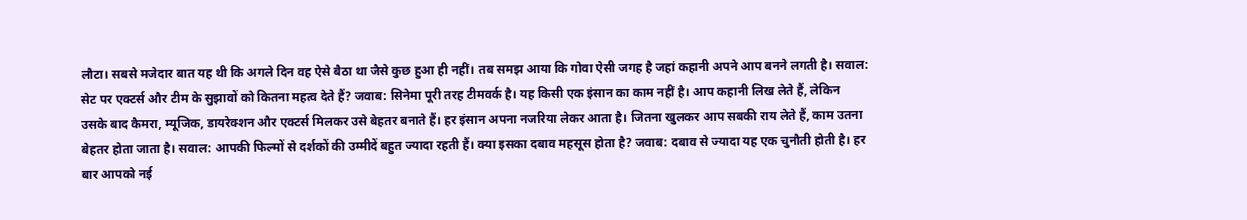लौटा। सबसे मजेदार बात यह थी कि अगले दिन वह ऐसे बैठा था जैसे कुछ हुआ ही नहीं। तब समझ आया कि गोवा ऐसी जगह है जहां कहानी अपने आप बनने लगती है। सवाल: सेट पर एक्टर्स और टीम के सुझावों को कितना महत्व देते हैं? जवाब: सिनेमा पूरी तरह टीमवर्क है। यह किसी एक इंसान का काम नहीं है। आप कहानी लिख लेते हैं, लेकिन उसके बाद कैमरा, म्यूजिक, डायरेक्शन और एक्टर्स मिलकर उसे बेहतर बनाते हैं। हर इंसान अपना नजरिया लेकर आता है। जितना खुलकर आप सबकी राय लेते हैं, काम उतना बेहतर होता जाता है। सवाल: आपकी फिल्मों से दर्शकों की उम्मीदें बहुत ज्यादा रहती हैं। क्या इसका दबाव महसूस होता है? जवाब: दबाव से ज्यादा यह एक चुनौती होती है। हर बार आपको नई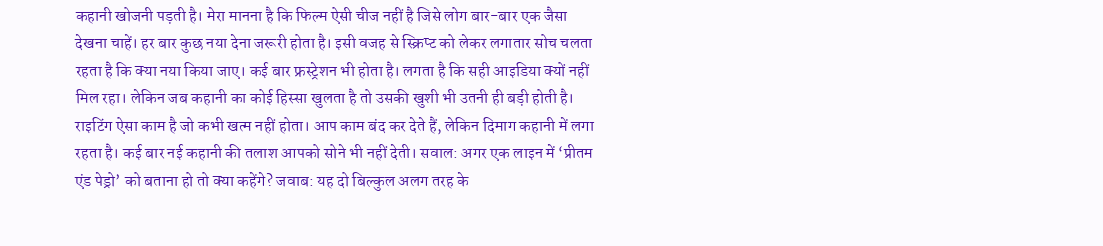कहानी खोजनी पड़ती है। मेरा मानना है कि फिल्म ऐसी चीज नहीं है जिसे लोग बार-बार एक जैसा देखना चाहें। हर बार कुछ नया देना जरूरी होता है। इसी वजह से स्क्रिप्ट को लेकर लगातार सोच चलता रहता है कि क्या नया किया जाए। कई बार फ्रस्ट्रेशन भी होता है। लगता है कि सही आइडिया क्यों नहीं मिल रहा। लेकिन जब कहानी का कोई हिस्सा खुलता है तो उसकी खुशी भी उतनी ही बड़ी होती है। राइटिंग ऐसा काम है जो कभी खत्म नहीं होता। आप काम बंद कर देते हैं, लेकिन दिमाग कहानी में लगा रहता है। कई बार नई कहानी की तलाश आपको सोने भी नहीं देती। सवाल: अगर एक लाइन में ‘प्रीतम एंड पेड्रो’ को बताना हो तो क्या कहेंगे? जवाब: यह दो बिल्कुल अलग तरह के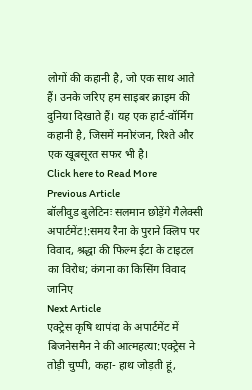लोगों की कहानी है, जो एक साथ आते हैं। उनके जरिए हम साइबर क्राइम की दुनिया दिखाते हैं। यह एक हार्ट-वॉर्मिंग कहानी है, जिसमें मनोरंजन, रिश्ते और एक खूबसूरत सफर भी है।
Click here to Read More
Previous Article
बॉलीवुड बुलेटिनः सलमान छोड़ेंगे गैलेक्सी अपार्टमेंट!:समय रैना के पुराने क्लिप पर विवाद, श्रद्धा की फिल्म ईटा के टाइटल का विरोध; कंगना का किसिंग विवाद जानिए
Next Article
एक्ट्रेस कृषि थापंदा के अपार्टमेंट में बिजनेसमैन ने की आत्महत्या:एक्ट्रेस ने तोड़ी चुप्पी, कहा- हाथ जोड़ती हूं,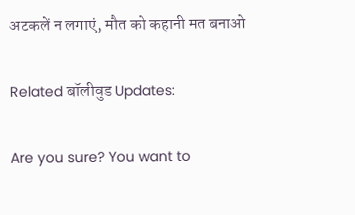अटकलें न लगाएं, मौत को कहानी मत बनाओ

Related बॉलीवुड Updates:

Are you sure? You want to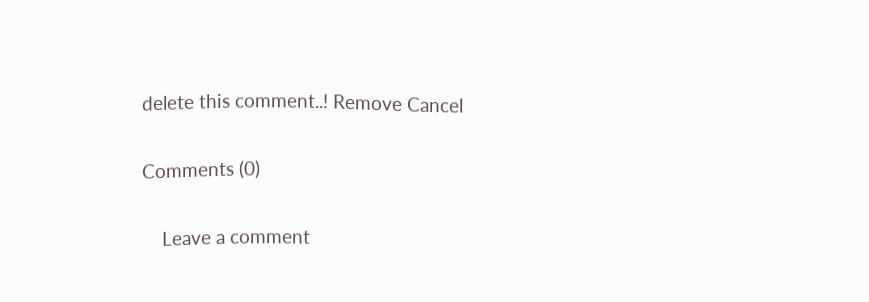delete this comment..! Remove Cancel

Comments (0)

    Leave a comment